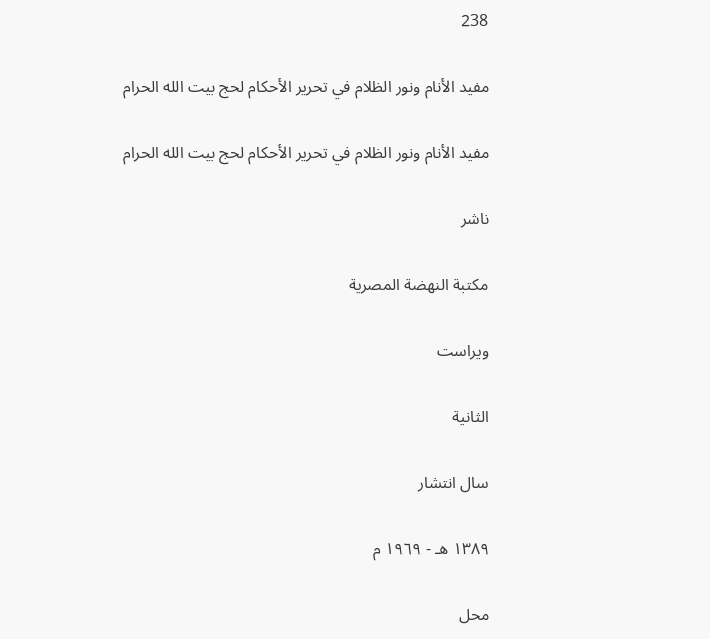238

مفيد الأنام ونور الظلام في تحرير الأحكام لحج بيت الله الحرام

مفيد الأنام ونور الظلام في تحرير الأحكام لحج بيت الله الحرام

ناشر

مكتبة النهضة المصرية

ویراست

الثانية

سال انتشار

١٣٨٩ هـ - ١٩٦٩ م

محل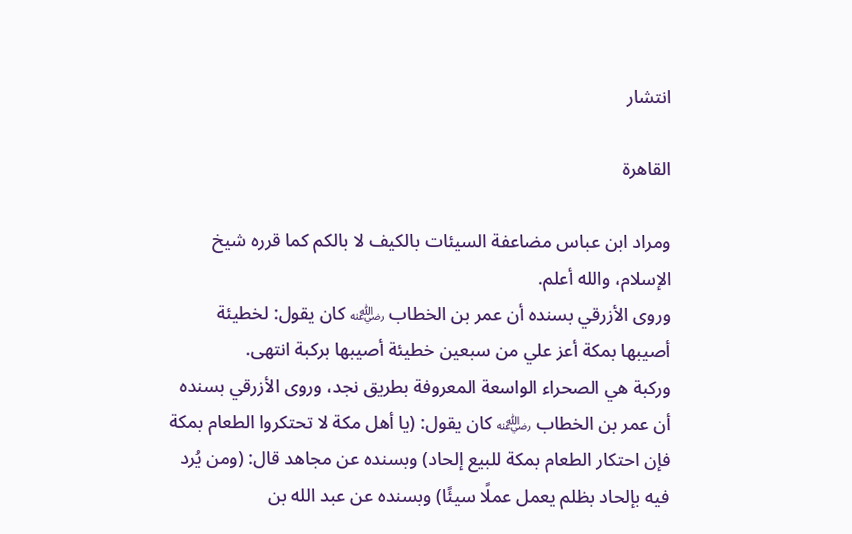انتشار

القاهرة

ومراد ابن عباس مضاعفة السيئات بالكيف لا بالكم كما قرره شيخ الإسلام، والله أعلم.
وروى الأزرقي بسنده أن عمر بن الخطاب ﵁ كان يقول: لخطيئة أصيبها بمكة أعز علي من سبعين خطيئة أصيبها بركبة انتهى.
وركبة هي الصحراء الواسعة المعروفة بطريق نجد، وروى الأزرقي بسنده أن عمر بن الخطاب ﵁ كان يقول: (يا أهل مكة لا تحتكروا الطعام بمكة فإن احتكار الطعام بمكة للبيع إلحاد) وبسنده عن مجاهد قال: (ومن يُرد فيه بإلحاد بظلم يعمل عملًا سيئًا) وبسنده عن عبد الله بن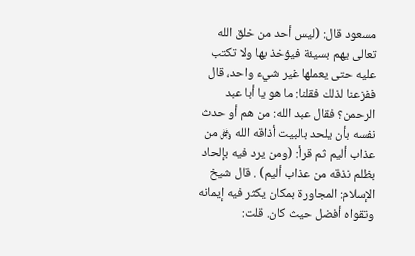مسعود قال: (ليس أحد من خلق الله تعالى يهم بسيئة فيؤخذ بها ولا تكتب عليه حتى يعملها غير شيء واحد، قال ففزعنا لذلك فقلنا: ما هو يا أبا عبد الرحمن؟ فقال عبد الله: من هم أو حدث نفسه بأن يلحد بالبيت أذاقه الله ﷿ من عذاب أليم ثم قرأ: (ومن يرد فيه بإلحاد بظلم نذقه من عذاب أليم) . قال شيخ الإسلام: المجاورة بمكان يكثر فيه إيمانه وتقواه أفضل حيث كان. قلت: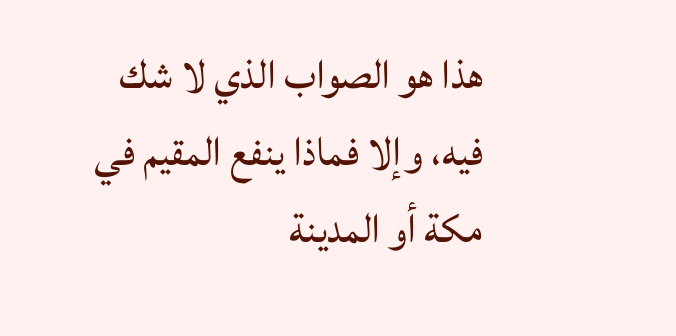هذا هو الصواب الذي لا شك فيه، وإلا فماذا ينفع المقيم في مكة أو المدينة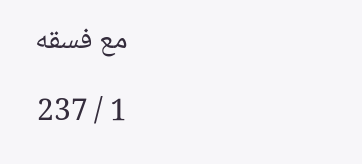مع فسقه

1 / 237